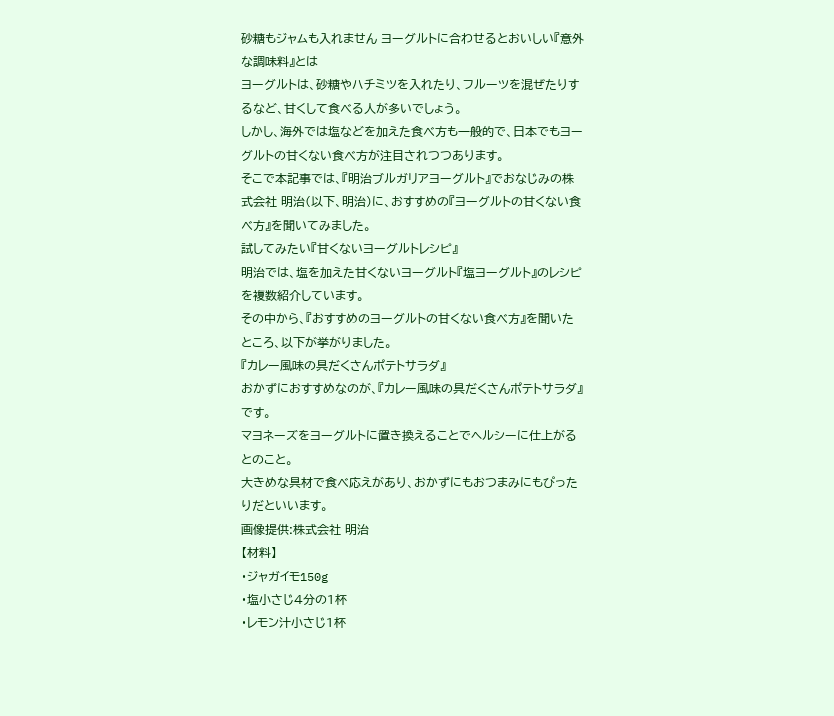砂糖もジャムも入れません ヨーグルトに合わせるとおいしい『意外な調味料』とは
ヨーグルトは、砂糖やハチミツを入れたり、フルーツを混ぜたりするなど、甘くして食べる人が多いでしょう。
しかし、海外では塩などを加えた食べ方も一般的で、日本でもヨーグルトの甘くない食べ方が注目されつつあります。
そこで本記事では、『明治ブルガリアヨーグルト』でおなじみの株式会社 明治(以下、明治)に、おすすめの『ヨーグルトの甘くない食べ方』を聞いてみました。
試してみたい『甘くないヨーグルトレシピ』
明治では、塩を加えた甘くないヨーグルト『塩ヨーグルト』のレシピを複数紹介しています。
その中から、『おすすめのヨーグルトの甘くない食べ方』を聞いたところ、以下が挙がりました。
『カレー風味の具だくさんポテトサラダ』
おかずにおすすめなのが、『カレー風味の具だくさんポテトサラダ』です。
マヨネーズをヨーグルトに置き換えることでヘルシーに仕上がるとのこと。
大きめな具材で食べ応えがあり、おかずにもおつまみにもぴったりだといいます。
画像提供:株式会社 明治
【材料】
・ジャガイモ150g
・塩小さじ4分の1杯
・レモン汁小さじ1杯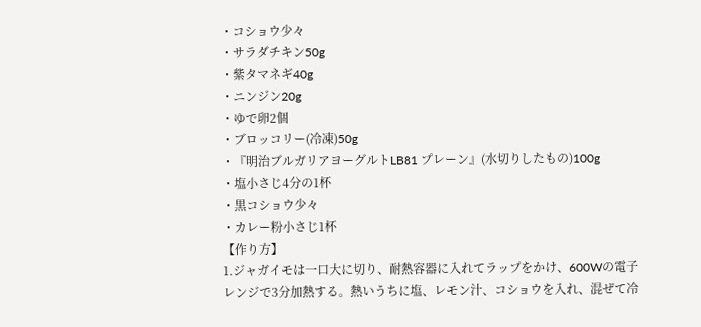・コショウ少々
・サラダチキン50g
・紫タマネギ40g
・ニンジン20g
・ゆで卵2個
・ブロッコリー(冷凍)50g
・『明治ブルガリアヨーグルトLB81 プレーン』(水切りしたもの)100g
・塩小さじ4分の1杯
・黒コショウ少々
・カレー粉小さじ1杯
【作り方】
1.ジャガイモは一口大に切り、耐熱容器に入れてラップをかけ、600Wの電子レンジで3分加熱する。熱いうちに塩、レモン汁、コショウを入れ、混ぜて冷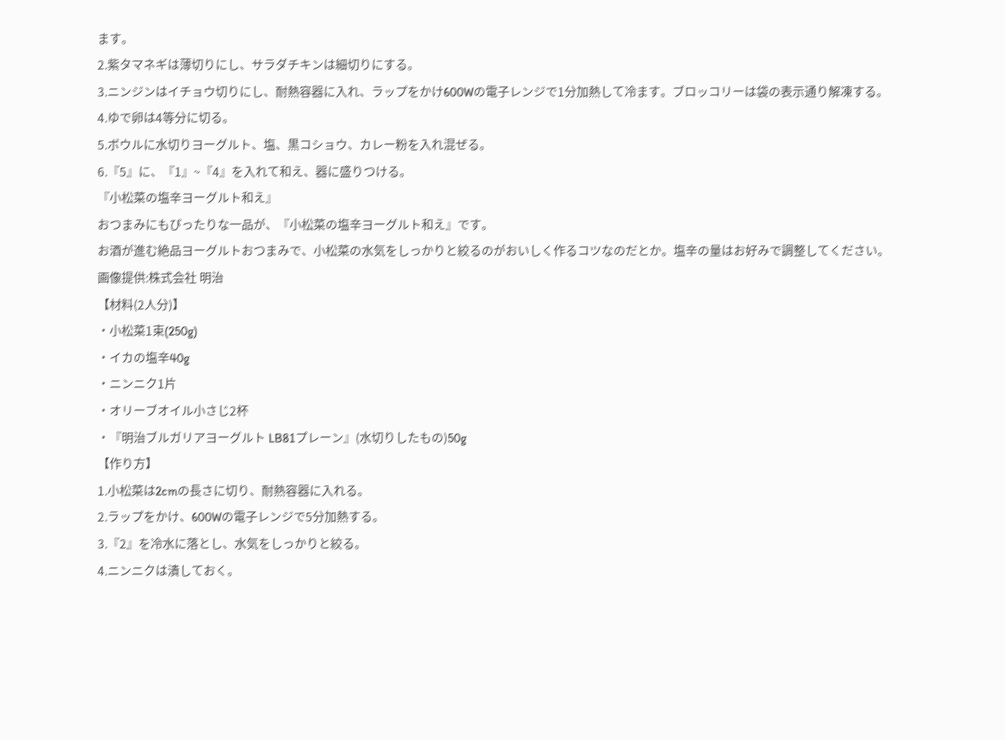ます。
2.紫タマネギは薄切りにし、サラダチキンは細切りにする。
3.ニンジンはイチョウ切りにし、耐熱容器に入れ、ラップをかけ600Wの電子レンジで1分加熱して冷ます。ブロッコリーは袋の表示通り解凍する。
4.ゆで卵は4等分に切る。
5.ボウルに水切りヨーグルト、塩、黒コショウ、カレー粉を入れ混ぜる。
6.『5』に、『1』~『4』を入れて和え、器に盛りつける。
『小松菜の塩辛ヨーグルト和え』
おつまみにもぴったりな一品が、『小松菜の塩辛ヨーグルト和え』です。
お酒が進む絶品ヨーグルトおつまみで、小松菜の水気をしっかりと絞るのがおいしく作るコツなのだとか。塩辛の量はお好みで調整してください。
画像提供:株式会社 明治
【材料(2人分)】
・小松菜1束(250g)
・イカの塩辛40g
・ニンニク1片
・オリーブオイル小さじ2杯
・『明治ブルガリアヨーグルト LB81プレーン』(水切りしたもの)50g
【作り方】
1.小松菜は2cmの長さに切り、耐熱容器に入れる。
2.ラップをかけ、600Wの電子レンジで5分加熱する。
3.『2』を冷水に落とし、水気をしっかりと絞る。
4.ニンニクは潰しておく。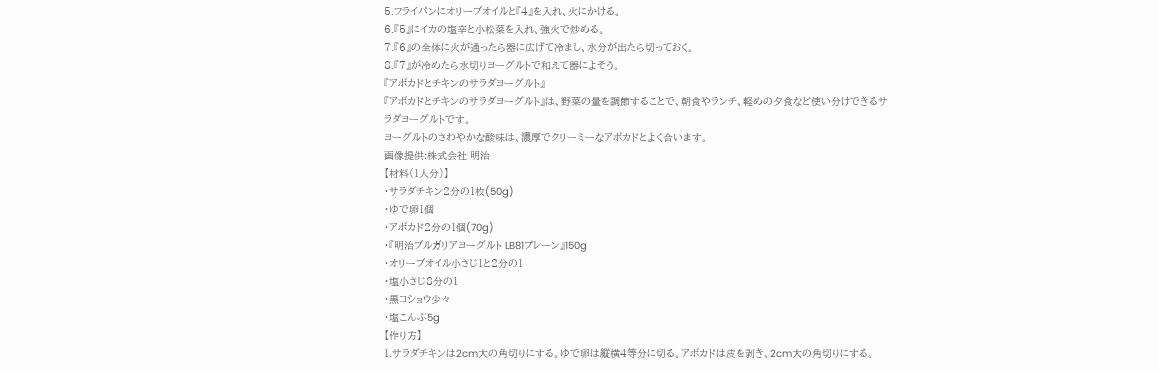5.フライパンにオリーブオイルと『4』を入れ、火にかける。
6.『5』にイカの塩辛と小松菜を入れ、強火で炒める。
7.『6』の全体に火が通ったら器に広げて冷まし、水分が出たら切っておく。
8.『7』が冷めたら水切りヨーグルトで和えて器によそう。
『アボカドとチキンのサラダヨーグルト』
『アボカドとチキンのサラダヨーグルト』は、野菜の量を調節することで、朝食やランチ、軽めの夕食など使い分けできるサラダヨーグルトです。
ヨーグルトのさわやかな酸味は、濃厚でクリーミーなアボカドとよく合います。
画像提供:株式会社 明治
【材料(1人分)】
・サラダチキン2分の1枚(50g)
・ゆで卵1個
・アボカド2分の1個(70g)
・『明治ブルガリアヨーグルト LB81プレーン』150g
・オリーブオイル小さじ1と2分の1
・塩小さじ8分の1
・黒コショウ少々
・塩こんぶ5g
【作り方】
1.サラダチキンは2cm大の角切りにする。ゆで卵は縦横4等分に切る。アボカドは皮を剥き、2cm大の角切りにする。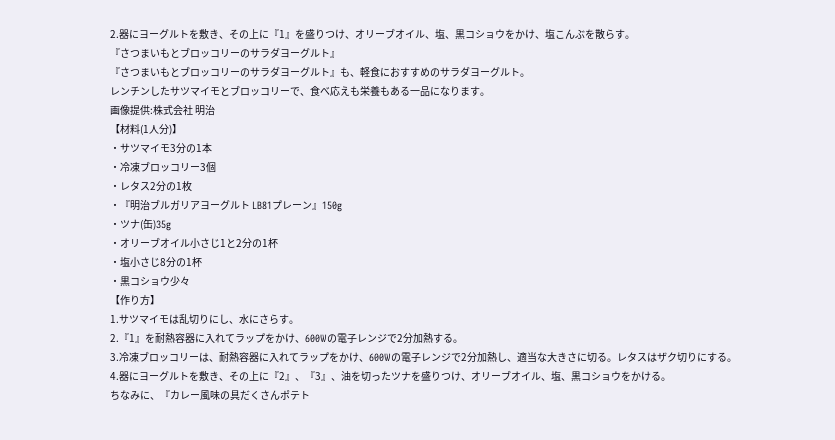2.器にヨーグルトを敷き、その上に『1』を盛りつけ、オリーブオイル、塩、黒コショウをかけ、塩こんぶを散らす。
『さつまいもとブロッコリーのサラダヨーグルト』
『さつまいもとブロッコリーのサラダヨーグルト』も、軽食におすすめのサラダヨーグルト。
レンチンしたサツマイモとブロッコリーで、食べ応えも栄養もある一品になります。
画像提供:株式会社 明治
【材料(1人分)】
・サツマイモ3分の1本
・冷凍ブロッコリー3個
・レタス2分の1枚
・『明治ブルガリアヨーグルト LB81プレーン』150g
・ツナ(缶)35g
・オリーブオイル小さじ1と2分の1杯
・塩小さじ8分の1杯
・黒コショウ少々
【作り方】
1.サツマイモは乱切りにし、水にさらす。
2.『1』を耐熱容器に入れてラップをかけ、600Wの電子レンジで2分加熱する。
3.冷凍ブロッコリーは、耐熱容器に入れてラップをかけ、600Wの電子レンジで2分加熱し、適当な大きさに切る。レタスはザク切りにする。
4.器にヨーグルトを敷き、その上に『2』、『3』、油を切ったツナを盛りつけ、オリーブオイル、塩、黒コショウをかける。
ちなみに、『カレー風味の具だくさんポテト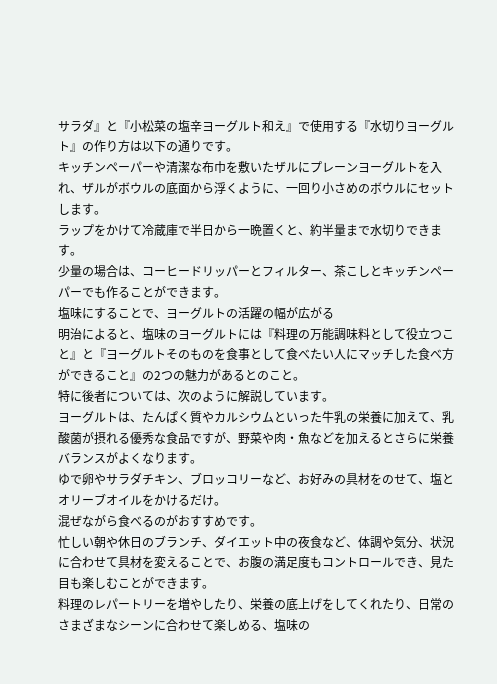サラダ』と『小松菜の塩辛ヨーグルト和え』で使用する『水切りヨーグルト』の作り方は以下の通りです。
キッチンペーパーや清潔な布巾を敷いたザルにプレーンヨーグルトを入れ、ザルがボウルの底面から浮くように、一回り小さめのボウルにセットします。
ラップをかけて冷蔵庫で半日から一晩置くと、約半量まで水切りできます。
少量の場合は、コーヒードリッパーとフィルター、茶こしとキッチンペーパーでも作ることができます。
塩味にすることで、ヨーグルトの活躍の幅が広がる
明治によると、塩味のヨーグルトには『料理の万能調味料として役立つこと』と『ヨーグルトそのものを食事として食べたい人にマッチした食べ方ができること』の2つの魅力があるとのこと。
特に後者については、次のように解説しています。
ヨーグルトは、たんぱく質やカルシウムといった牛乳の栄養に加えて、乳酸菌が摂れる優秀な食品ですが、野菜や肉・魚などを加えるとさらに栄養バランスがよくなります。
ゆで卵やサラダチキン、ブロッコリーなど、お好みの具材をのせて、塩とオリーブオイルをかけるだけ。
混ぜながら食べるのがおすすめです。
忙しい朝や休日のブランチ、ダイエット中の夜食など、体調や気分、状況に合わせて具材を変えることで、お腹の満足度もコントロールでき、見た目も楽しむことができます。
料理のレパートリーを増やしたり、栄養の底上げをしてくれたり、日常のさまざまなシーンに合わせて楽しめる、塩味の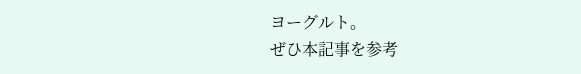ヨーグルト。
ぜひ本記事を参考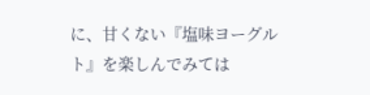に、甘くない『塩味ヨーグルト』を楽しんでみては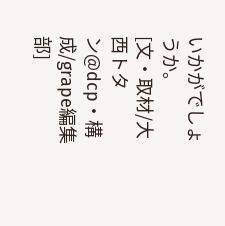いかがでしょうか。
[文・取材/大西トタン@dcp・構成/grape編集部]